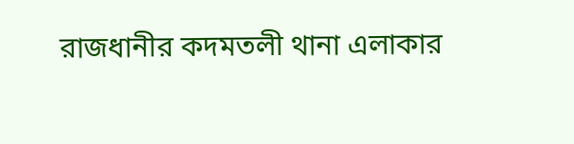রাজধানীর কদমতলী থানা এলাকার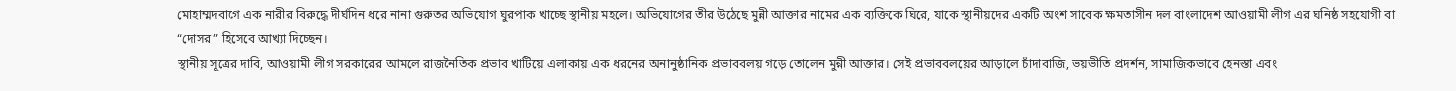মোহাম্মদবাগে এক নারীর বিরুদ্ধে দীর্ঘদিন ধরে নানা গুরুতর অভিযোগ ঘুরপাক খাচ্ছে স্থানীয় মহলে। অভিযোগের তীর উঠেছে মুন্নী আক্তার নামের এক ব্যক্তিকে ঘিরে, যাকে স্থানীয়দের একটি অংশ সাবেক ক্ষমতাসীন দল বাংলাদেশ আওয়ামী লীগ এর ঘনিষ্ঠ সহযোগী বা “দোসর” হিসেবে আখ্যা দিচ্ছেন।
স্থানীয় সূত্রের দাবি, আওয়ামী লীগ সরকারের আমলে রাজনৈতিক প্রভাব খাটিয়ে এলাকায় এক ধরনের অনানুষ্ঠানিক প্রভাববলয় গড়ে তোলেন মুন্নী আক্তার। সেই প্রভাববলয়ের আড়ালে চাঁদাবাজি, ভয়ভীতি প্রদর্শন, সামাজিকভাবে হেনস্তা এবং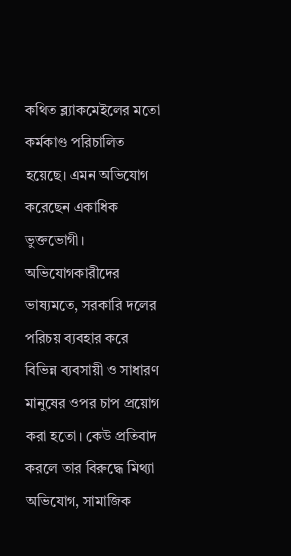কথিত ব্ল্যাকমেইলের মতো কর্মকাণ্ড পরিচালিত হয়েছে। এমন অভিযোগ করেছেন একাধিক ভুক্তভোগী।
অভিযোগকারীদের ভাষ্যমতে, সরকারি দলের পরিচয় ব্যবহার করে বিভিন্ন ব্যবসায়ী ও সাধারণ মানুষের ওপর চাপ প্রয়োগ করা হতো। কেউ প্রতিবাদ করলে তার বিরুদ্ধে মিথ্যা অভিযোগ, সামাজিক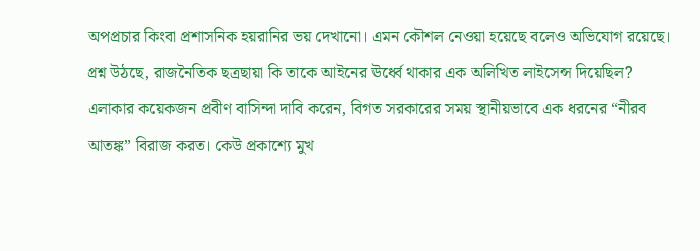অপপ্রচার কিংবা প্রশাসনিক হয়রানির ভয় দেখানো। এমন কৌশল নেওয়া হয়েছে বলেও অভিযোগ রয়েছে। প্রশ্ন উঠছে, রাজনৈতিক ছত্রছায়া কি তাকে আইনের ঊর্ধ্বে থাকার এক অলিখিত লাইসেন্স দিয়েছিল?
এলাকার কয়েকজন প্রবীণ বাসিন্দা দাবি করেন, বিগত সরকারের সময় স্থানীয়ভাবে এক ধরনের “নীরব আতঙ্ক” বিরাজ করত। কেউ প্রকাশ্যে মুখ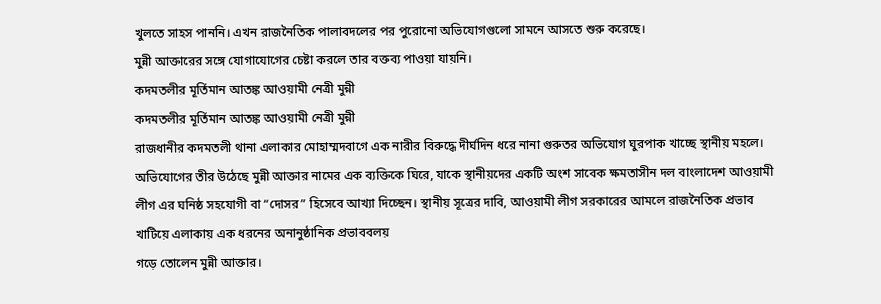খুলতে সাহস পাননি। এখন রাজনৈতিক পালাবদলের পর পুরোনো অভিযোগগুলো সামনে আসতে শুরু করেছে।
মুন্নী আক্তারের সঙ্গে যোগাযোগের চেষ্টা করলে তার বক্তব্য পাওয়া যায়নি।
কদমতলীর মূর্তিমান আতঙ্ক আওয়ামী নেত্রী মুন্নী
কদমতলীর মূর্তিমান আতঙ্ক আওয়ামী নেত্রী মুন্নী
রাজধানীর কদমতলী থানা এলাকার মোহাম্মদবাগে এক নারীর বিরুদ্ধে দীর্ঘদিন ধরে নানা গুরুতর অভিযোগ ঘুরপাক খাচ্ছে স্থানীয় মহলে। অভিযোগের তীর উঠেছে মুন্নী আক্তার নামের এক ব্যক্তিকে ঘিরে, যাকে স্থানীয়দের একটি অংশ সাবেক ক্ষমতাসীন দল বাংলাদেশ আওয়ামী লীগ এর ঘনিষ্ঠ সহযোগী বা “দোসর” হিসেবে আখ্যা দিচ্ছেন। স্থানীয় সূত্রের দাবি, আওয়ামী লীগ সরকারের আমলে রাজনৈতিক প্রভাব খাটিয়ে এলাকায় এক ধরনের অনানুষ্ঠানিক প্রভাববলয়
গড়ে তোলেন মুন্নী আক্তার।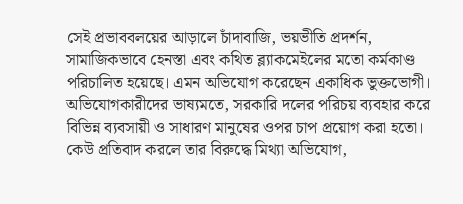সেই প্রভাববলয়ের আড়ালে চাঁদাবাজি, ভয়ভীতি প্রদর্শন, সামাজিকভাবে হেনস্তা এবং কথিত ব্ল্যাকমেইলের মতো কর্মকাণ্ড পরিচালিত হয়েছে। এমন অভিযোগ করেছেন একাধিক ভুক্তভোগী। অভিযোগকারীদের ভাষ্যমতে, সরকারি দলের পরিচয় ব্যবহার করে বিভিন্ন ব্যবসায়ী ও সাধারণ মানুষের ওপর চাপ প্রয়োগ করা হতো। কেউ প্রতিবাদ করলে তার বিরুদ্ধে মিথ্যা অভিযোগ,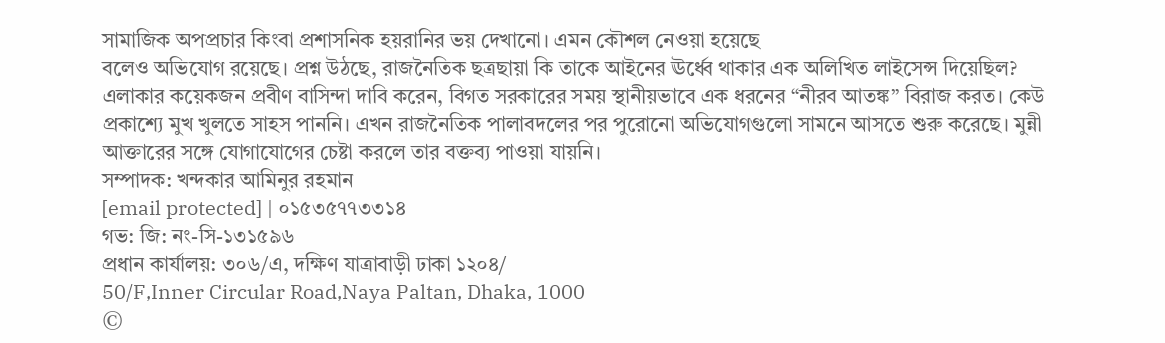সামাজিক অপপ্রচার কিংবা প্রশাসনিক হয়রানির ভয় দেখানো। এমন কৌশল নেওয়া হয়েছে
বলেও অভিযোগ রয়েছে। প্রশ্ন উঠছে, রাজনৈতিক ছত্রছায়া কি তাকে আইনের ঊর্ধ্বে থাকার এক অলিখিত লাইসেন্স দিয়েছিল? এলাকার কয়েকজন প্রবীণ বাসিন্দা দাবি করেন, বিগত সরকারের সময় স্থানীয়ভাবে এক ধরনের “নীরব আতঙ্ক” বিরাজ করত। কেউ প্রকাশ্যে মুখ খুলতে সাহস পাননি। এখন রাজনৈতিক পালাবদলের পর পুরোনো অভিযোগগুলো সামনে আসতে শুরু করেছে। মুন্নী আক্তারের সঙ্গে যোগাযোগের চেষ্টা করলে তার বক্তব্য পাওয়া যায়নি।
সম্পাদক: খন্দকার আমিনুর রহমান
[email protected] | ০১৫৩৫৭৭৩৩১৪
গভ: জি: নং-সি-১৩১৫৯৬
প্রধান কার্যালয়: ৩০৬/এ, দক্ষিণ যাত্রাবাড়ী ঢাকা ১২০৪/
50/F,Inner Circular Road,Naya Paltan, Dhaka, 1000
©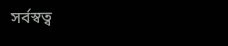সর্বস্বত্ব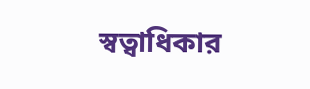স্বত্বাধিকার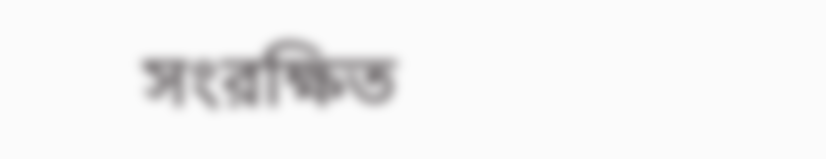সংরক্ষিত